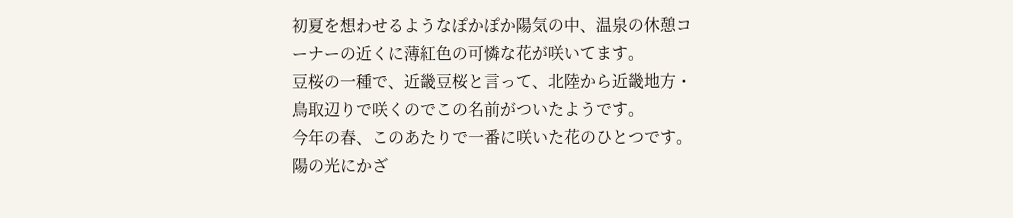初夏を想わせるようなぽかぽか陽気の中、温泉の休憩コーナーの近くに薄紅色の可憐な花が咲いてます。
豆桜の一種で、近畿豆桜と言って、北陸から近畿地方・鳥取辺りで咲くのでこの名前がついたようです。
今年の春、このあたりで一番に咲いた花のひとつです。
陽の光にかざ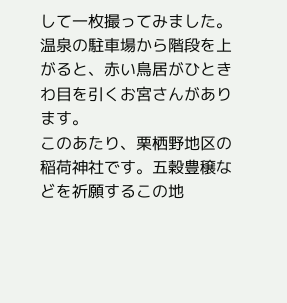して一枚撮ってみました。
温泉の駐車場から階段を上がると、赤い鳥居がひときわ目を引くお宮さんがあります。
このあたり、栗栖野地区の稲荷神社です。五穀豊穣などを祈願するこの地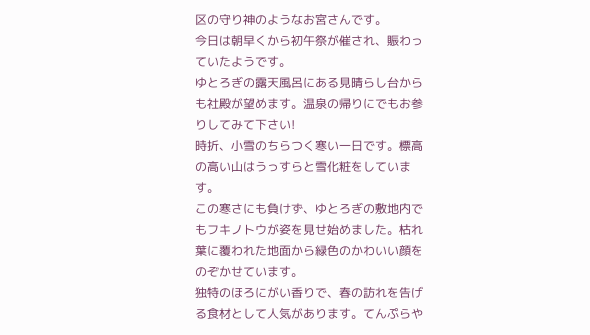区の守り神のようなお宮さんです。
今日は朝早くから初午祭が催され、賑わっていたようです。
ゆとろぎの露天風呂にある見晴らし台からも社殿が望めます。温泉の帰りにでもお参りしてみて下さい!
時折、小雪のちらつく寒い一日です。標高の高い山はうっすらと雪化粧をしています。
この寒さにも負けず、ゆとろぎの敷地内でもフキノトウが姿を見せ始めました。枯れ葉に覆われた地面から緑色のかわいい顔をのぞかせています。
独特のほろにがい香りで、春の訪れを告げる食材として人気があります。てんぷらや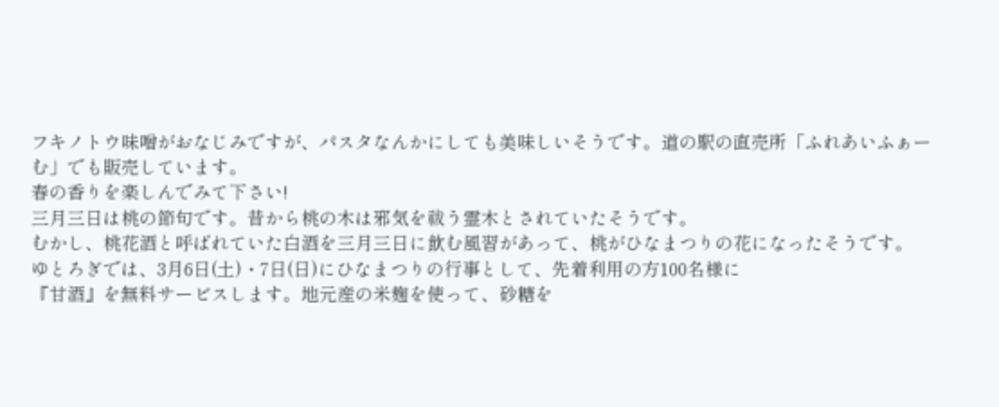フキノトウ味噌がおなじみですが、パスタなんかにしても美味しいそうです。道の駅の直売所「ふれあいふぁーむ」でも販売しています。
春の香りを楽しんでみて下さい!
三月三日は桃の節句です。昔から桃の木は邪気を祓う霊木とされていたそうです。
むかし、桃花酒と呼ばれていた白酒を三月三日に飲む風習があって、桃がひなまつりの花になったそうです。
ゆとろぎでは、3月6日(土)・7日(日)にひなまつりの行事として、先着利用の方100名様に
『甘酒』を無料サービスします。地元産の米麹を使って、砂糖を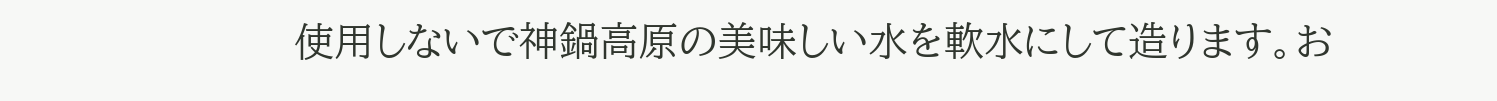使用しないで神鍋高原の美味しい水を軟水にして造ります。お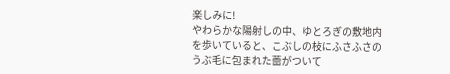楽しみに!
やわらかな陽射しの中、ゆとろぎの敷地内を歩いていると、こぶしの枝にふさふさのうぶ毛に包まれた蕾がついて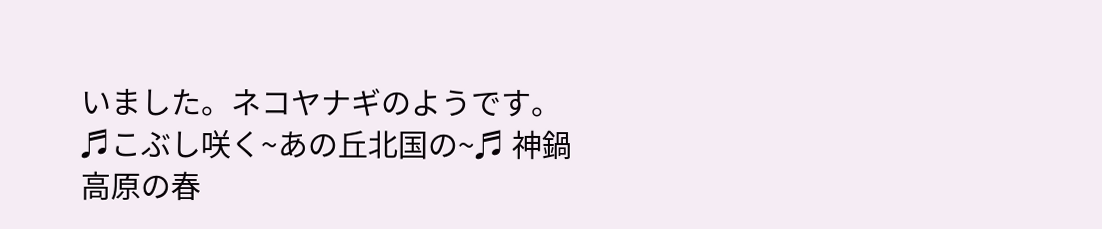いました。ネコヤナギのようです。
♬こぶし咲く~あの丘北国の~♬ 神鍋高原の春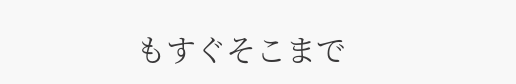もすぐそこまで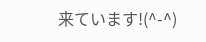来ています!(^-^)